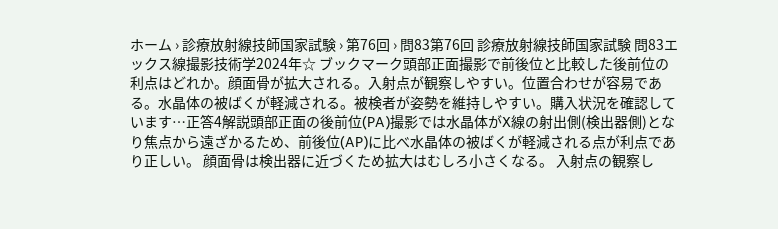ホーム › 診療放射線技師国家試験 › 第76回 › 問83第76回 診療放射線技師国家試験 問83エックス線撮影技術学2024年☆ ブックマーク頭部正面撮影で前後位と比較した後前位の利点はどれか。顔面骨が拡大される。入射点が観察しやすい。位置合わせが容易である。水晶体の被ばくが軽減される。被検者が姿勢を維持しやすい。購入状況を確認しています…正答4解説頭部正面の後前位(PA)撮影では水晶体がX線の射出側(検出器側)となり焦点から遠ざかるため、前後位(AP)に比べ水晶体の被ばくが軽減される点が利点であり正しい。 顔面骨は検出器に近づくため拡大はむしろ小さくなる。 入射点の観察し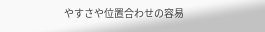やすさや位置合わせの容易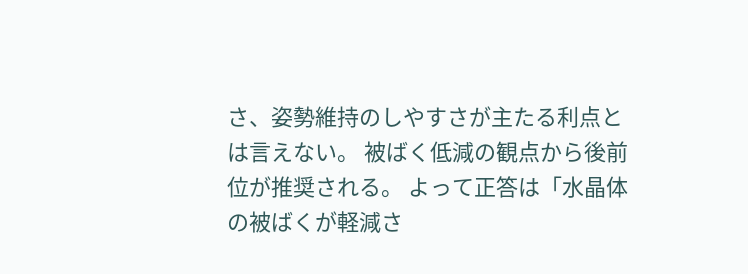さ、姿勢維持のしやすさが主たる利点とは言えない。 被ばく低減の観点から後前位が推奨される。 よって正答は「水晶体の被ばくが軽減さ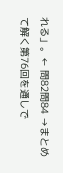れる」。← 問82問84 →まとめて解く第76回を通しで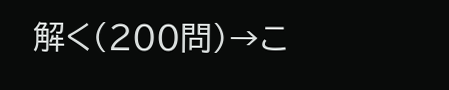解く(200問)→こ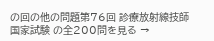の回の他の問題第76回 診療放射線技師国家試験 の全200問を見る →